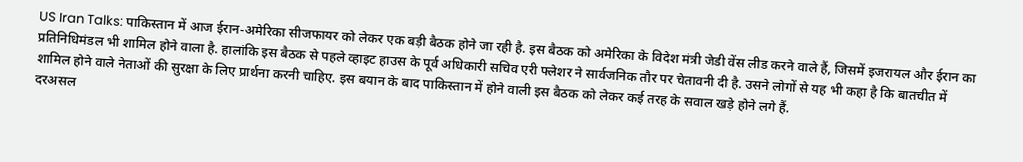US Iran Talks: पाकिस्तान में आज ईरान-अमेरिका सीजफायर को लेकर एक बड़ी बैठक होने जा रही है. इस बैठक को अमेरिका के विदेश मंत्री जेडी वेंस लीड करने वाले हैं, जिसमें इजरायल और ईरान का प्रतिनिधिमंडल भी शामिल होने वाला है. हालांकि इस बैठक से पहले व्हाइट हाउस के पूर्व अधिकारी सचिव एरी फ्लेशर ने सार्वजनिक तौर पर चेतावनी दी है. उसने लोगों से यह भी कहा है कि बातचीत में शामिल होने वाले नेताओं की सुरक्षा के लिए प्रार्थना करनी चाहिए. इस बयान के बाद पाकिस्तान में होने वाली इस बैठक को लेकर कई तरह के सवाल खड़े होने लगे हैं.
दरअसल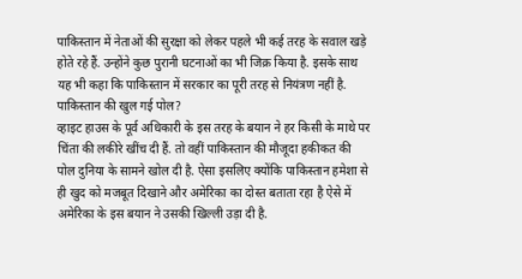पाकिस्तान में नेताओं की सुरक्षा को लेकर पहले भी कई तरह के सवाल खड़े होते रहे हैं. उन्होंने कुछ पुरानी घटनाओं का भी जिक्र किया है. इसके साथ यह भी कहा कि पाकिस्तान में सरकार का पूरी तरह से नियंत्रण नहीं है.
पाकिस्तान की खुल गई पोल?
व्हाइट हाउस के पूर्व अधिकारी के इस तरह के बयान ने हर किसी के माथे पर चिंता की लकीरे खींच दी हैं. तो वहीं पाकिस्तान की मौजूदा हकीकत की पोल दुनिया के सामने खोल दी है. ऐसा इसलिए क्योंकि पाकिस्तान हमेशा से ही खुद को मजबूत दिखाने और अमेरिका का दोस्त बताता रहा है ऐसे में अमेरिका के इस बयान ने उसकी खिल्ली उड़ा दी है.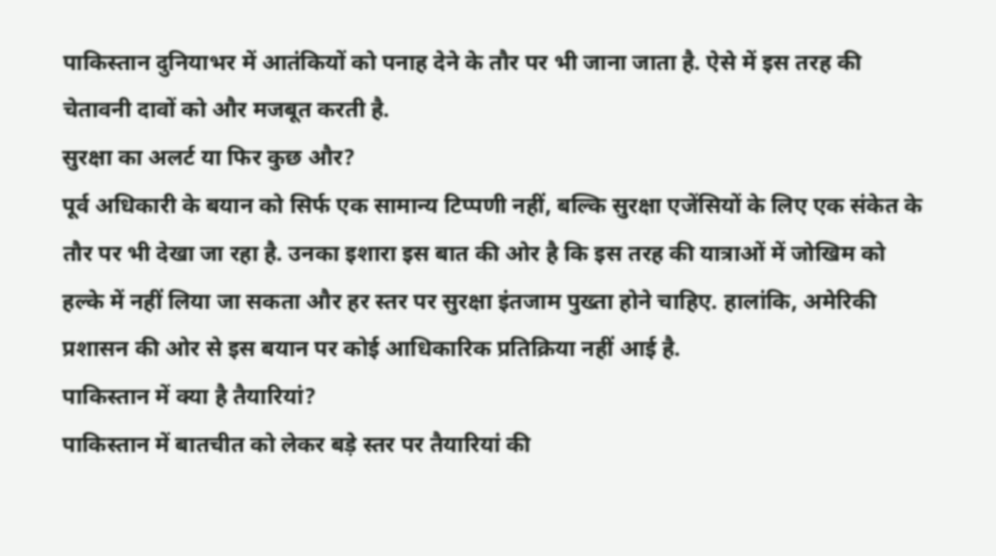पाकिस्तान दुनियाभर में आतंकियों को पनाह देने के तौर पर भी जाना जाता है. ऐसे में इस तरह की चेतावनी दावों को और मजबूत करती है.
सुरक्षा का अलर्ट या फिर कुछ और?
पूर्व अधिकारी के बयान को सिर्फ एक सामान्य टिप्पणी नहीं, बल्कि सुरक्षा एजेंसियों के लिए एक संकेत के तौर पर भी देखा जा रहा है. उनका इशारा इस बात की ओर है कि इस तरह की यात्राओं में जोखिम को हल्के में नहीं लिया जा सकता और हर स्तर पर सुरक्षा इंतजाम पुख्ता होने चाहिए. हालांकि, अमेरिकी प्रशासन की ओर से इस बयान पर कोई आधिकारिक प्रतिक्रिया नहीं आई है.
पाकिस्तान में क्या है तैयारियां?
पाकिस्तान में बातचीत को लेकर बड़े स्तर पर तैयारियां की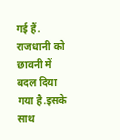गई हैं. राजधानी को छावनी में बदल दिया गया है.इसके साथ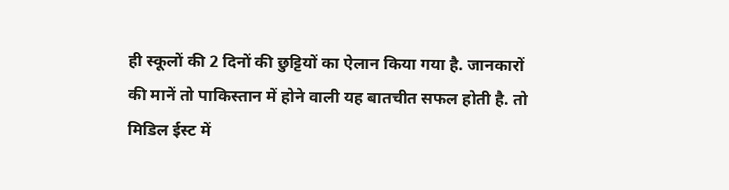ही स्कूलों की 2 दिनों की छुट्टियों का ऐलान किया गया है. जानकारों की मानें तो पाकिस्तान में होने वाली यह बातचीत सफल होती है. तो मिडिल ईस्ट में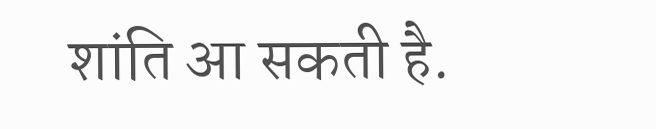शांति आ सकती है.